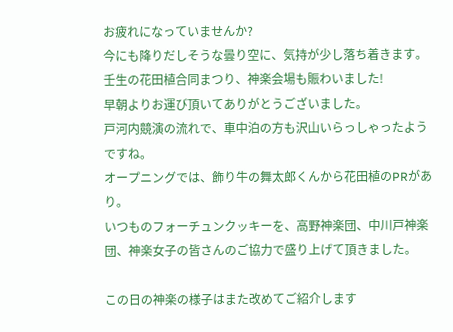お疲れになっていませんか?
今にも降りだしそうな曇り空に、気持が少し落ち着きます。
壬生の花田植合同まつり、神楽会場も賑わいました!
早朝よりお運び頂いてありがとうございました。
戸河内競演の流れで、車中泊の方も沢山いらっしゃったようですね。
オープニングでは、飾り牛の舞太郎くんから花田植のPRがあり。
いつものフォーチュンクッキーを、高野神楽団、中川戸神楽団、神楽女子の皆さんのご協力で盛り上げて頂きました。

この日の神楽の様子はまた改めてご紹介します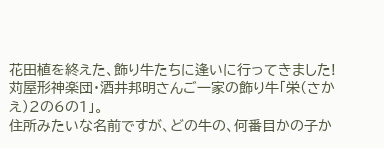花田植を終えた、飾り牛たちに逢いに行ってきました!
苅屋形神楽団・酒井邦明さんご一家の飾り牛「栄(さかえ)2の6の1」。
住所みたいな名前ですが、どの牛の、何番目かの子か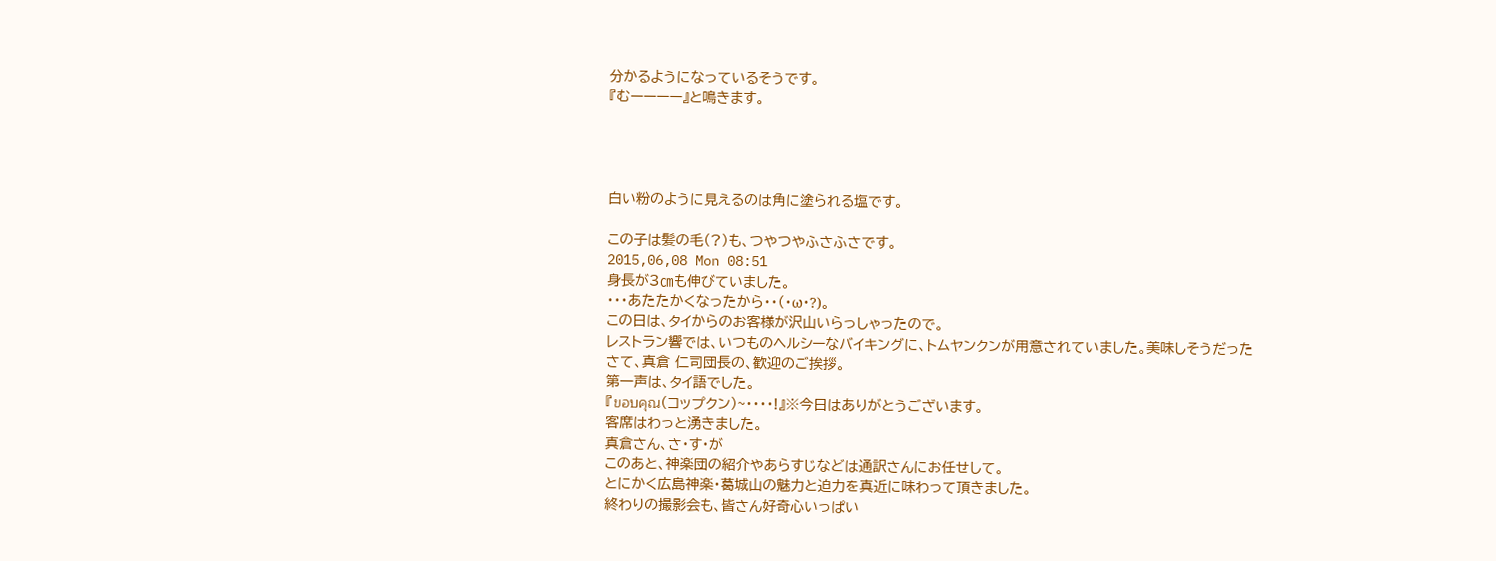分かるようになっているそうです。
『むーーーー』と鳴きます。




白い粉のように見えるのは角に塗られる塩です。

この子は髪の毛(?)も、つやつやふさふさです。
2015,06,08 Mon 08:51
身長が3㎝も伸びていました。
・・・あたたかくなったから・・(・ω・?)。
この日は、タイからのお客様が沢山いらっしゃったので。
レストラン響では、いつものヘルシーなバイキングに、トムヤンクンが用意されていました。美味しそうだった
さて、真倉 仁司団長の、歓迎のご挨拶。
第一声は、タイ語でした。
『ขอบคุณ(コップクン)~・・・・!』※今日はありがとうございます。
客席はわっと湧きました。
真倉さん、さ・す・が
このあと、神楽団の紹介やあらすじなどは通訳さんにお任せして。
とにかく広島神楽・葛城山の魅力と迫力を真近に味わって頂きました。
終わりの撮影会も、皆さん好奇心いっぱい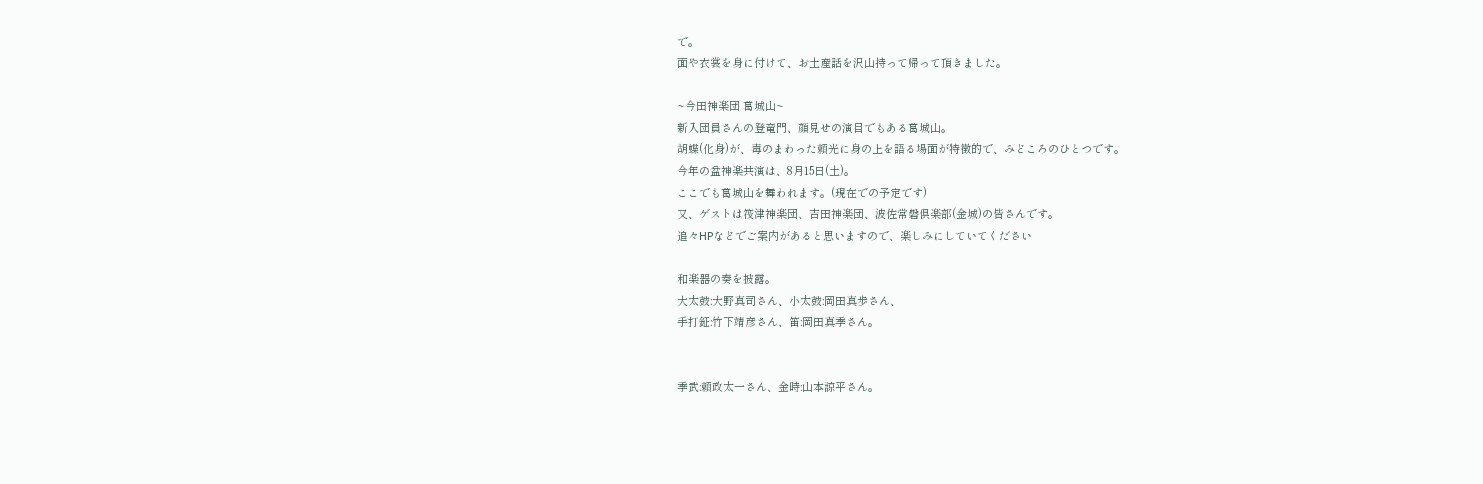で。
面や衣裳を身に付けて、お土産話を沢山持って帰って頂きました。

~今田神楽団 葛城山~
新入団員さんの登竜門、顔見せの演目でもある葛城山。
胡蝶(化身)が、毒のまわった頼光に身の上を語る場面が特徴的で、みどころのひとつです。
今年の盆神楽共演は、8月15日(土)。
ここでも葛城山を舞われます。(現在での予定です)
又、ゲストは筏津神楽団、吉田神楽団、波佐常磐倶楽部(金城)の皆さんです。
追々HPなどでご案内があると思いますので、楽しみにしていてください

和楽器の奏を披露。
大太鼓:大野真司さん、小太鼓:岡田真歩さん、
手打鉦:竹下靖彦さん、笛:岡田真季さん。


季武:頼政太一さん、金時:山本諒平さん。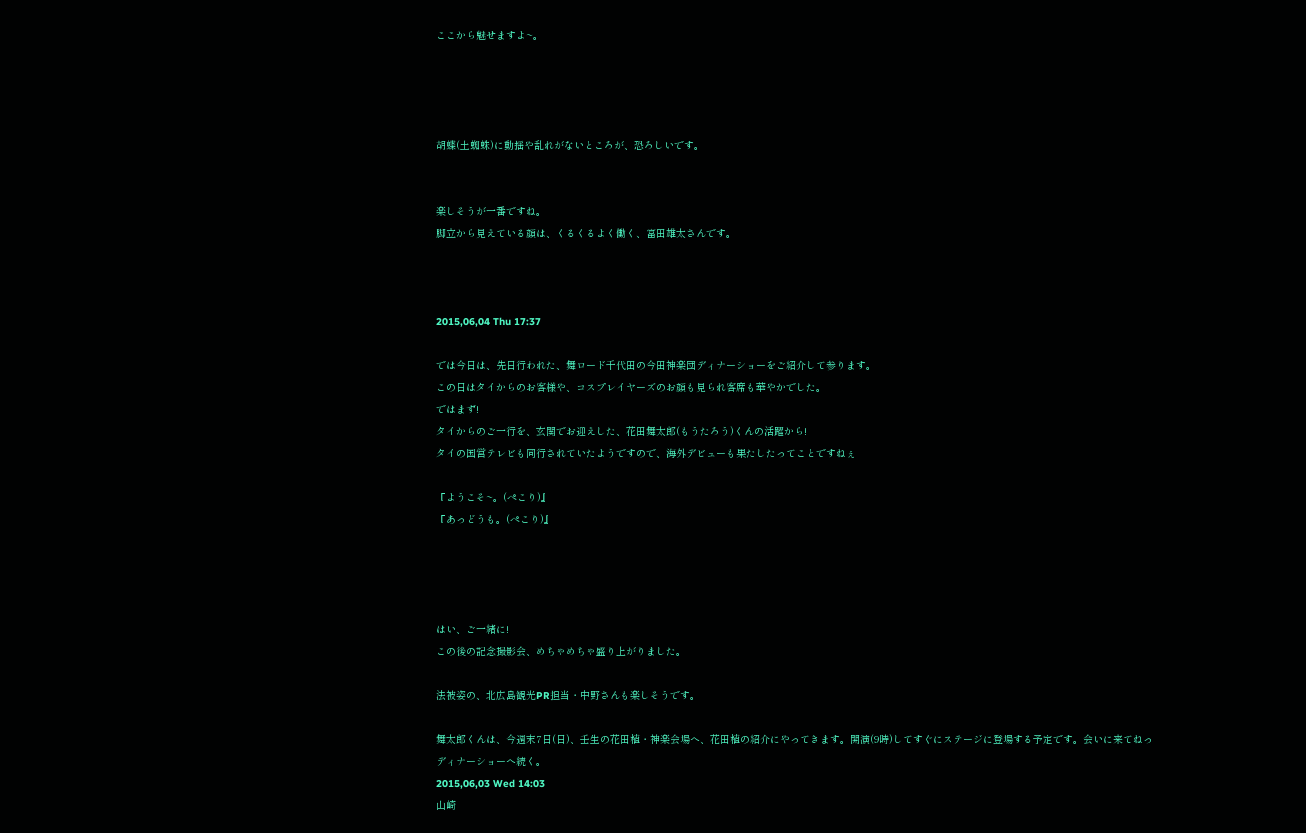ここから魅せますよ~。




胡蝶(土蜘蛛)に動揺や乱れがないところが、恐ろしいです。


楽しそうが一番ですね。
脚立から見えている顔は、くるくるよく働く、富田雄太さんです。



2015,06,04 Thu 17:37

では今日は、先日行われた、舞ロード千代田の今田神楽団ディナーショーをご紹介して参ります。
この日はタイからのお客様や、コスプレイヤーズのお顔も見られ客席も華やかでした。
ではまず!
タイからのご一行を、玄関でお迎えした、花田舞太郎(もうたろう)くんの活躍から!
タイの国営テレビも同行されていたようですので、海外デビューも果たしたってことですねぇ

『ようこそ~。(ぺこり)』
『あっどうも。(ぺこり)』




はい、ご一緒に!
この後の記念撮影会、めちゃめちゃ盛り上がりました。

法被姿の、北広島観光PR担当・中野さんも楽しそうです。

舞太郎くんは、今週末7日(日)、壬生の花田植・神楽会場へ、花田植の紹介にやってきます。開演(9時)してすぐにステージに登場する予定です。会いに来てねっ
ディナーショーへ続く。
2015,06,03 Wed 14:03
山崎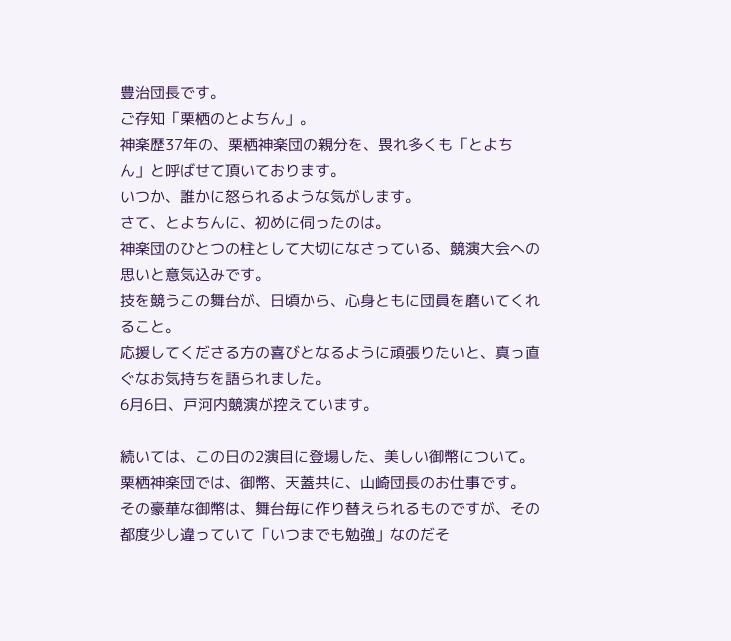豊治団長です。
ご存知「栗栖のとよちん」。
神楽歴37年の、栗栖神楽団の親分を、畏れ多くも「とよちん」と呼ばせて頂いております。
いつか、誰かに怒られるような気がします。
さて、とよちんに、初めに伺ったのは。
神楽団のひとつの柱として大切になさっている、競演大会への思いと意気込みです。
技を競うこの舞台が、日頃から、心身ともに団員を磨いてくれること。
応援してくださる方の喜びとなるように頑張りたいと、真っ直ぐなお気持ちを語られました。
6月6日、戸河内競演が控えています。

続いては、この日の2演目に登場した、美しい御幣について。
栗栖神楽団では、御幣、天蓋共に、山崎団長のお仕事です。
その豪華な御幣は、舞台毎に作り替えられるものですが、その都度少し違っていて「いつまでも勉強」なのだそ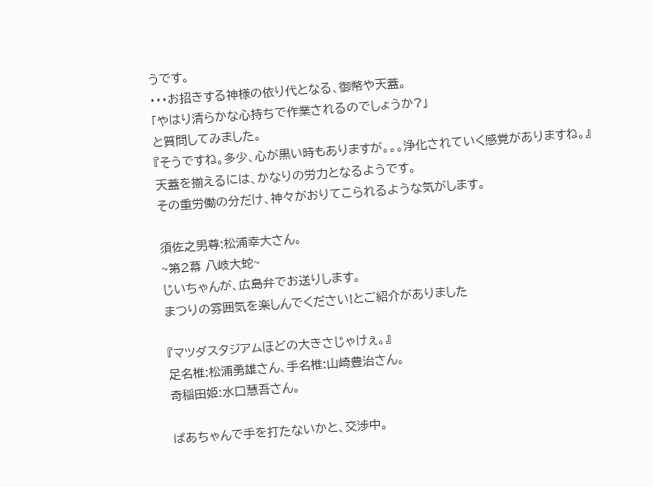うです。
・・・お招きする神様の依り代となる、御幣や天蓋。
「やはり清らかな心持ちで作業されるのでしょうか?」
と質問してみました。
『そうですね。多少、心が黒い時もありますが。。。浄化されていく感覚がありますね。』
天蓋を揃えるには、かなりの労力となるようです。
その重労働の分だけ、神々がおりてこられるような気がします。

須佐之男尊:松浦幸大さん。
~第2幕 八岐大蛇~
じいちゃんが、広島弁でお送りします。
まつりの雰囲気を楽しんでください!とご紹介がありました

『マツダスタジアムほどの大きさじゃけぇ。』
足名椎:松浦勇雄さん、手名椎:山崎豊治さん。
奇稲田姫:水口慧吾さん。

ばあちゃんで手を打たないかと、交渉中。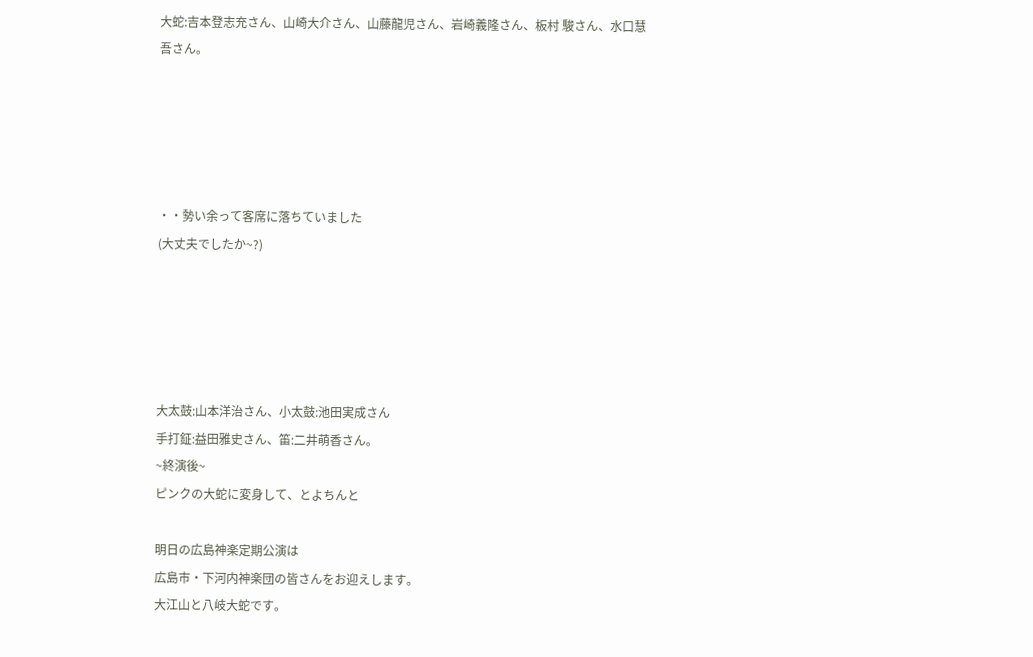大蛇:吉本登志充さん、山崎大介さん、山藤龍児さん、岩崎義隆さん、板村 駿さん、水口慧吾さん。





・・勢い余って客席に落ちていました
(大丈夫でしたか~?)





大太鼓:山本洋治さん、小太鼓:池田実成さん
手打鉦:益田雅史さん、笛:二井萌香さん。
~終演後~
ピンクの大蛇に変身して、とよちんと

明日の広島神楽定期公演は
広島市・下河内神楽団の皆さんをお迎えします。
大江山と八岐大蛇です。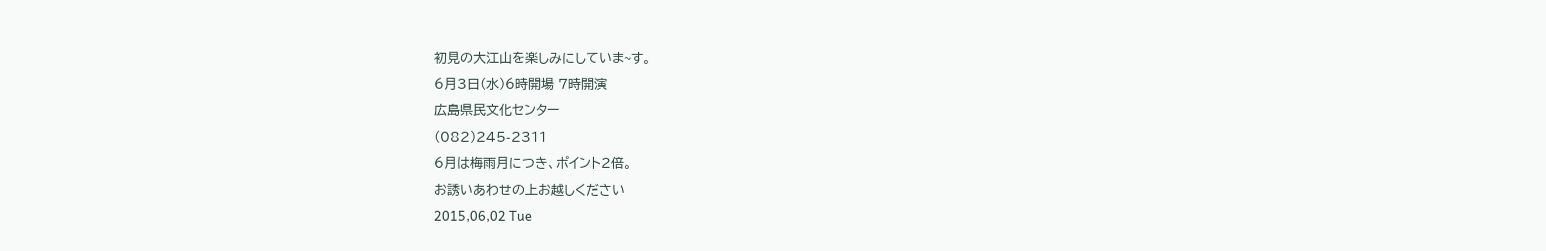初見の大江山を楽しみにしていま~す。
6月3日(水)6時開場 7時開演
広島県民文化センター
(082)245-2311
6月は梅雨月につき、ポイント2倍。
お誘いあわせの上お越しください
2015,06,02 Tue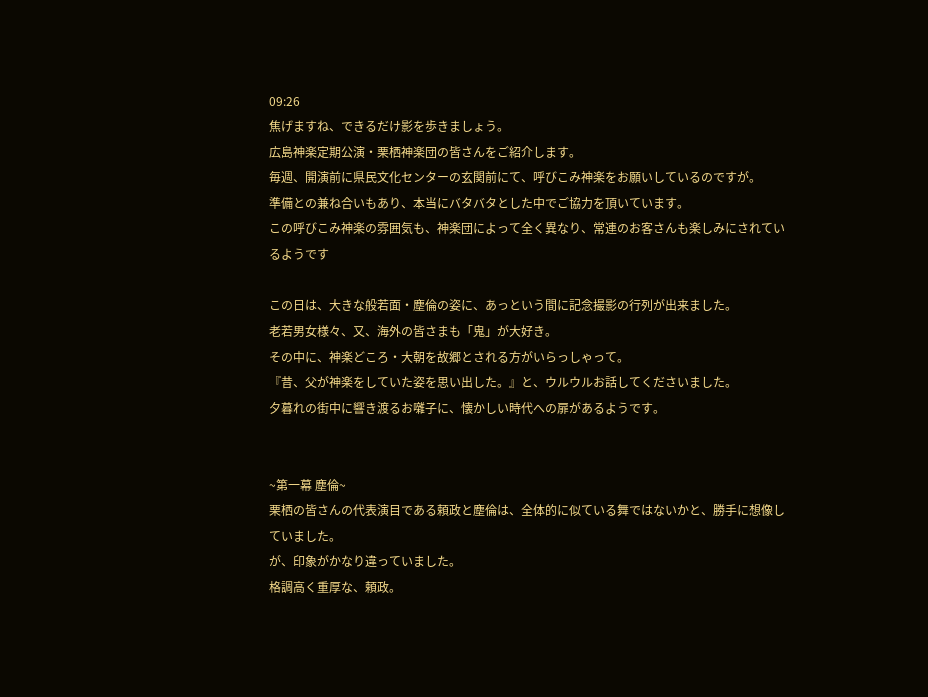09:26
焦げますね、できるだけ影を歩きましょう。
広島神楽定期公演・栗栖神楽団の皆さんをご紹介します。
毎週、開演前に県民文化センターの玄関前にて、呼びこみ神楽をお願いしているのですが。
準備との兼ね合いもあり、本当にバタバタとした中でご協力を頂いています。
この呼びこみ神楽の雰囲気も、神楽団によって全く異なり、常連のお客さんも楽しみにされているようです

この日は、大きな般若面・塵倫の姿に、あっという間に記念撮影の行列が出来ました。
老若男女様々、又、海外の皆さまも「鬼」が大好き。
その中に、神楽どころ・大朝を故郷とされる方がいらっしゃって。
『昔、父が神楽をしていた姿を思い出した。』と、ウルウルお話してくださいました。
夕暮れの街中に響き渡るお囃子に、懐かしい時代への扉があるようです。


~第一幕 塵倫~
栗栖の皆さんの代表演目である頼政と塵倫は、全体的に似ている舞ではないかと、勝手に想像していました。
が、印象がかなり違っていました。
格調高く重厚な、頼政。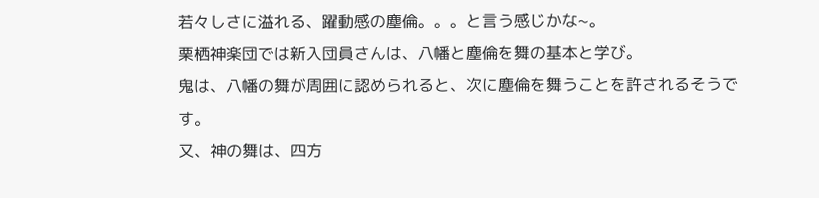若々しさに溢れる、躍動感の塵倫。。。と言う感じかな~。
栗栖神楽団では新入団員さんは、八幡と塵倫を舞の基本と学び。
鬼は、八幡の舞が周囲に認められると、次に塵倫を舞うことを許されるそうです。
又、神の舞は、四方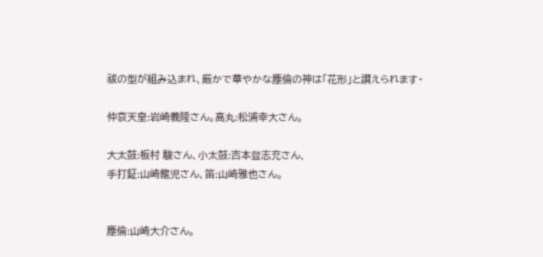祓の型が組み込まれ、厳かで華やかな塵倫の神は「花形」と讃えられます・

仲哀天皇:岩崎義隆さん。高丸:松浦幸大さん。

大太鼓:板村 駿さん、小太鼓:吉本登志充さん、
手打鉦:山崎龍児さん、笛:山崎雅也さん。


塵倫:山崎大介さん。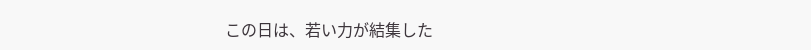この日は、若い力が結集した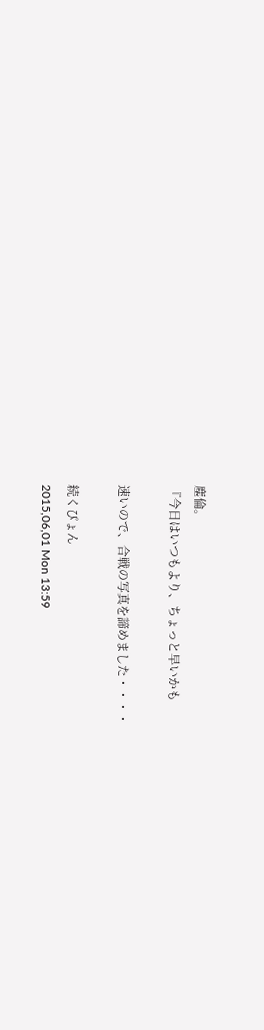塵倫。
『今日はいつもより、ちょっと早いかも

速いので、合戦の写真を諦めました・・・・

続くぴょん
2015,06,01 Mon 13:59